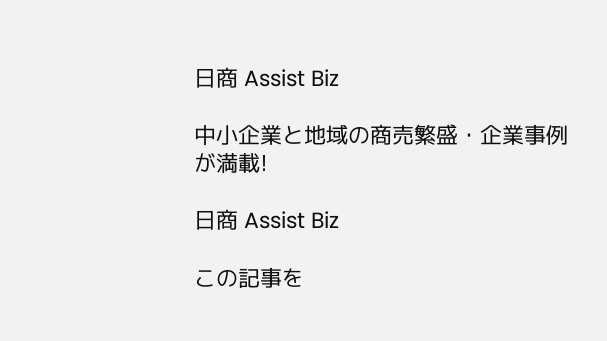日商 Assist Biz

中小企業と地域の商売繁盛・企業事例が満載!

日商 Assist Biz

この記事を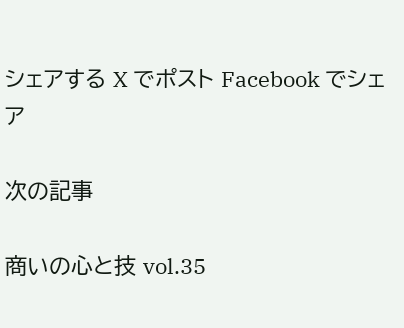シェアする X でポスト Facebook でシェア

次の記事

商いの心と技 vol.35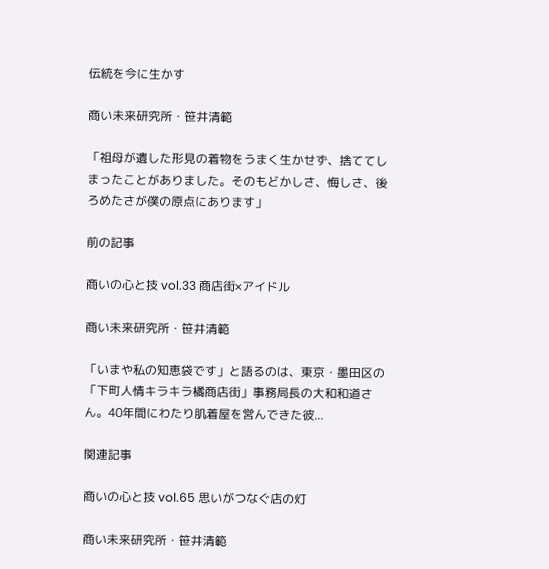伝統を今に生かす

商い未来研究所・笹井清範

「祖母が遺した形見の着物をうまく生かせず、捨ててしまったことがありました。そのもどかしさ、悔しさ、後ろめたさが僕の原点にあります」

前の記事

商いの心と技 vol.33 商店街×アイドル

商い未来研究所・笹井清範

「いまや私の知恵袋です」と語るのは、東京・墨田区の「下町人情キラキラ橘商店街」事務局長の大和和道さん。40年間にわたり肌着屋を営んできた彼...

関連記事

商いの心と技 vol.65 思いがつなぐ店の灯

商い未来研究所・笹井清範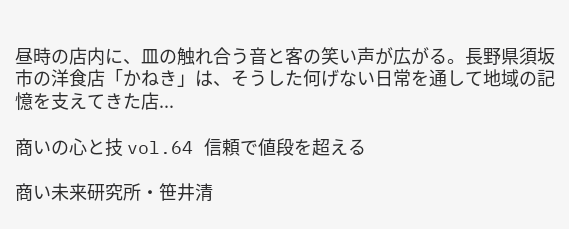昼時の店内に、皿の触れ合う音と客の笑い声が広がる。長野県須坂市の洋食店「かねき」は、そうした何げない日常を通して地域の記憶を支えてきた店...

商いの心と技 vol.64 信頼で値段を超える

商い未来研究所・笹井清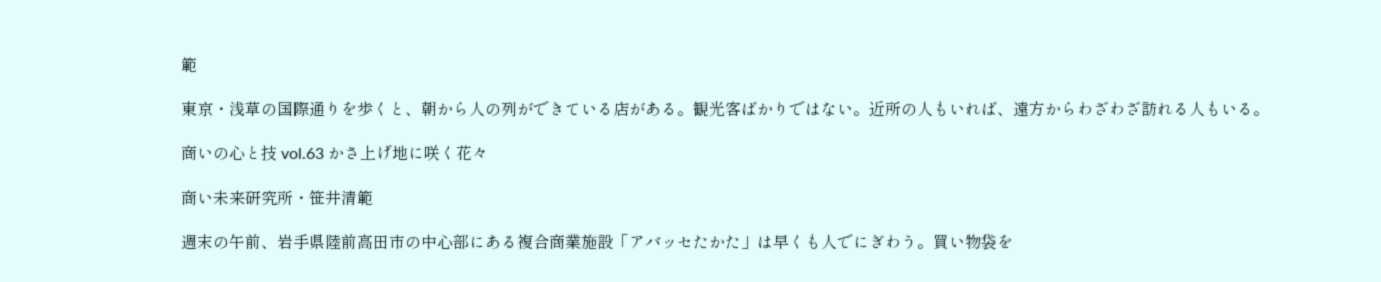範

東京・浅草の国際通りを歩くと、朝から人の列ができている店がある。観光客ばかりではない。近所の人もいれば、遠方からわざわざ訪れる人もいる。

商いの心と技 vol.63 かさ上げ地に咲く花々

商い未来研究所・笹井清範

週末の午前、岩手県陸前高田市の中心部にある複合商業施設「アバッセたかた」は早くも人でにぎわう。買い物袋を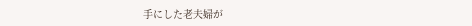手にした老夫婦が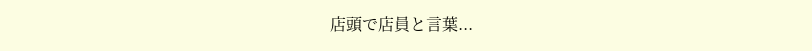店頭で店員と言葉...